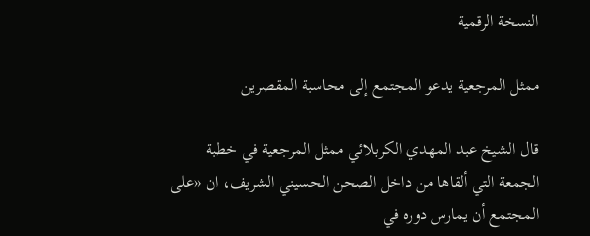النسخة الرقمية

ممثل المرجعية يدعو المجتمع إلى محاسبة المقصرين

قال الشيخ عبد المهدي الكربلائي ممثل المرجعية في خطبة الجمعة التي ألقاها من داخل الصحن الحسيني الشريف، ان «على المجتمع أن يمارس دوره في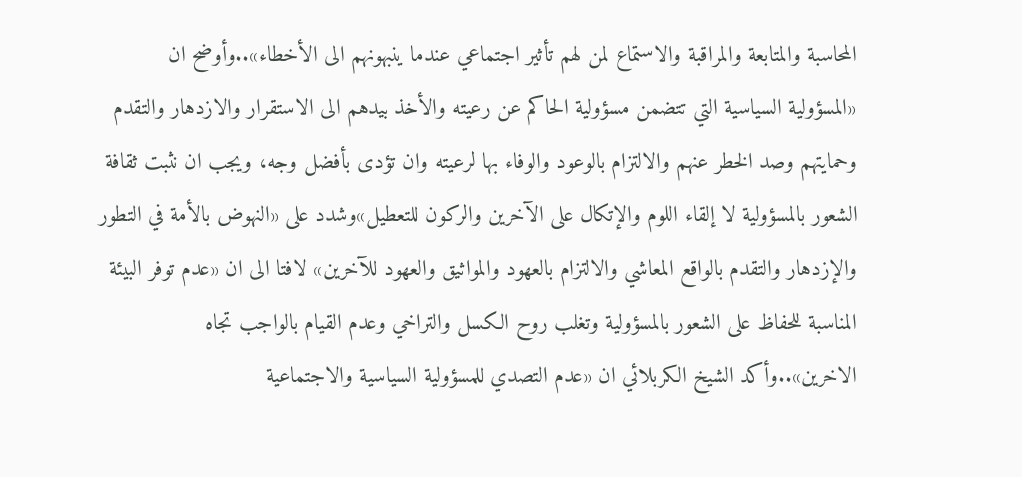المحاسبة والمتابعة والمراقبة والاستماع لمن لهم تأثير اجتماعي عندما ينبهونهم الى الأخطاء»..وأوضح ان «المسؤولية السياسية التي تتضمن مسؤولية الحاكم عن رعيته والأخذ بيدهم الى الاستقرار والازدهار والتقدم وحمايتهم وصد الخطر عنهم والالتزام بالوعود والوفاء بها لرعيته وان تؤدى بأفضل وجه، ويجب ان نثبت ثقافة الشعور بالمسؤولية لا إلقاء اللوم والإتكال على الآخرين والركون للتعطيل»وشدد على «النهوض بالأمة في التطور والإزدهار والتقدم بالواقع المعاشي والالتزام بالعهود والمواثيق والعهود للآخرين» لافتا الى ان «عدم توفر البيئة المناسبة للحفاظ على الشعور بالمسؤولية وتغلب روح الكسل والتراخي وعدم القيام بالواجب تجاه الاخرين»..وأكد الشيخ الكربلائي ان «عدم التصدي للمسؤولية السياسية والاجتماعية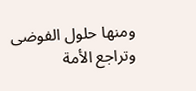ومنها حلول الفوضى وتراجع الأمة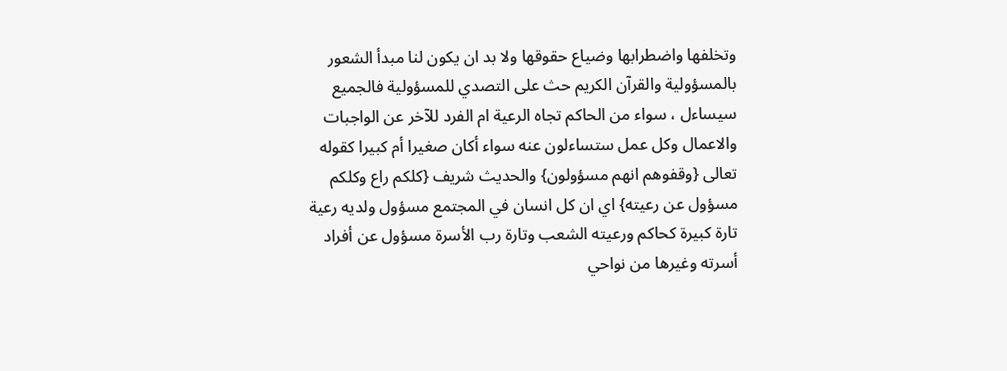وتخلفها واضطرابها وضياع حقوقها ولا بد ان يكون لنا مبدأ الشعور بالمسؤولية والقرآن الكريم حث على التصدي للمسؤولية فالجميع سيساءل ، سواء من الحاكم تجاه الرعية ام الفرد للآخر عن الواجبات والاعمال وكل عمل ستساءلون عنه سواء أكان صغيرا أم كبيرا كقوله تعالى {وقفوهم انهم مسؤولون} والحديث شريف {كلكم راع وكلكم مسؤول عن رعيته} اي ان كل انسان في المجتمع مسؤول ولديه رعية تارة كبيرة كحاكم ورعيته الشعب وتارة رب الأسرة مسؤول عن أفراد أسرته وغيرها من نواحي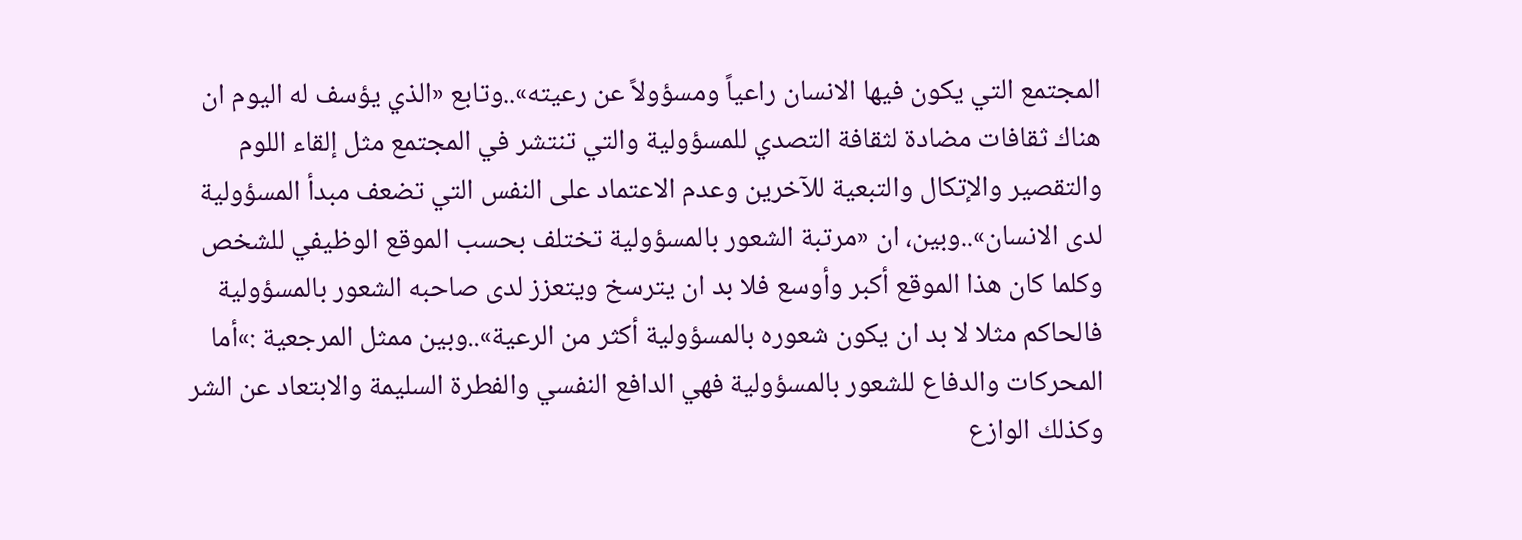المجتمع التي يكون فيها الانسان راعياً ومسؤولاً عن رعيته»..وتابع «الذي يؤسف له اليوم ان هناك ثقافات مضادة لثقافة التصدي للمسؤولية والتي تنتشر في المجتمع مثل إلقاء اللوم والتقصير والإتكال والتبعية للآخرين وعدم الاعتماد على النفس التي تضعف مبدأ المسؤولية لدى الانسان»..وبين، ان «مرتبة الشعور بالمسؤولية تختلف بحسب الموقع الوظيفي للشخص وكلما كان هذا الموقع أكبر وأوسع فلا بد ان يترسخ ويتعزز لدى صاحبه الشعور بالمسؤولية فالحاكم مثلا لا بد ان يكون شعوره بالمسؤولية أكثر من الرعية»..وبين ممثل المرجعية :»أما المحركات والدفاع للشعور بالمسؤولية فهي الدافع النفسي والفطرة السليمة والابتعاد عن الشر وكذلك الوازع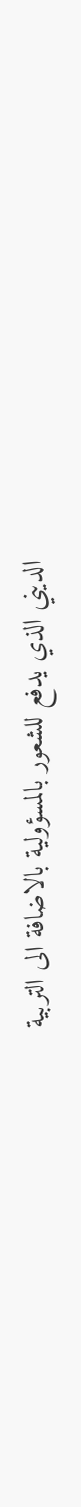الديني الذي يدفع للشعور بالمسؤولية بالاضافة الى التربية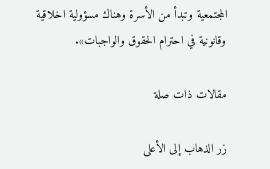المجتمعية وتبدأ من الأسرة وهناك مسؤولية اخلاقية وقانونية في احترام الحقوق والواجبات».

مقالات ذات صلة

زر الذهاب إلى الأعلى